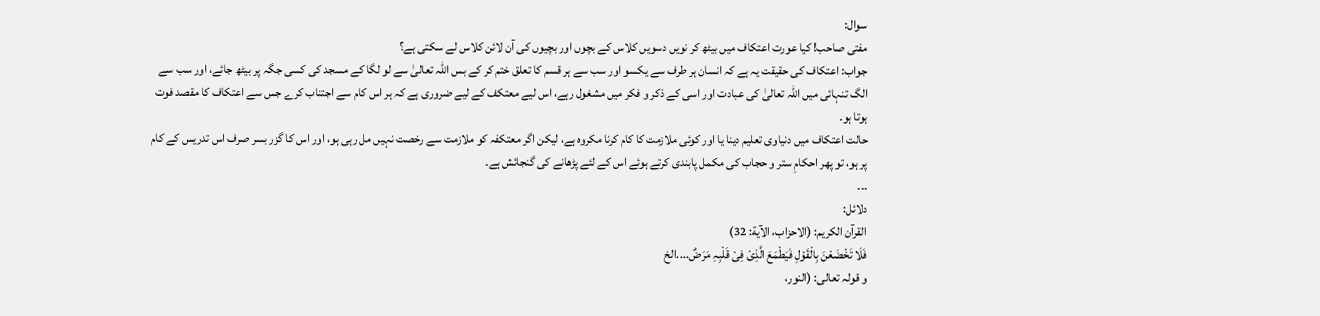سوال:
مفتی صاحب! کیا عورت اعتکاف میں بیٹھ کر نویں دسویں کلاس کے بچوں اور بچیوں کی آن لائن کلاس لے سکتی ہے؟
جواب: اعتکاف کی حقیقت یہ ہے کہ انسان ہر طرف سے یکسو اور سب سے ہر قسم کا تعلق ختم کر کے بس اللہ تعالیٰ سے لو لگا کے مسجد کی کسی جگہ پر بیٹھ جائے، اور سب سے الگ تنہائی میں اللہ تعالیٰ کی عبادت اور اسی کے ذکر و فکر میں مشغول رہے، اس لیے معتکف کے لیے ضروری ہے کہ ہر اس کام سے اجتناب کرے جس سے اعتکاف کا مقصد فوت ہوتا ہو۔
حالت اعتکاف میں دنیاوی تعلیم دینا یا اور کوئی ملازمت کا کام کرنا مکروہ ہے، لیکن اگر معتکفہ کو ملازمت سے رخصت نہیں مل رہی ہو، اور اس کا گزر بسر صرف اس تدریس کے کام پر ہو، تو پھر احکامِ ستر و حجاب کی مکمل پابندی کرتے ہوئے اس کے لئے پڑھانے کی گنجائش ہے۔
۔۔۔
دلائل:
القرآن الکریم: (الاحزاب، الآیة: 32)
فَلَا تَخْضَعْنَ بِالْقَوْلِ فَیَطْمَعَ الَّذِیْ فِیْ قَلْبِہِ مَرَضٌ....الخ
و قولہ تعالی: (النور،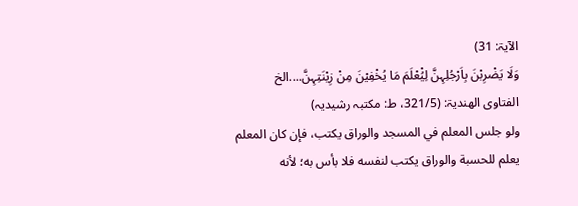الآیۃ: 31)
وَلَا یَضْرِبْنَ بِاَرْجُلِہِنَّ لِیُْعْلَمَ مَا یُخْفِیْنَ مِنْ زِیْنَتِہِنَّ....الخ
الفتاوى الھندیۃ: (321/5، ط: مکتبہ رشیدیہ)
ولو جلس المعلم في المسجد والوراق يكتب، فإن كان المعلم يعلم للحسبة والوراق يكتب لنفسه فلا بأس به؛ لأنه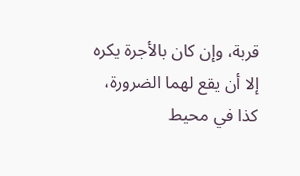قربة، وإن كان بالأجرة يكره إلا أن يقع لهما الضرورة، كذا في محيط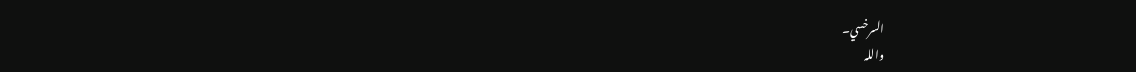السرخسي۔
واللہ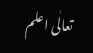تعالٰی اعلم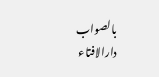بالصواب
دارالافتاء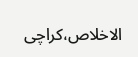الاخلاص،کراچی